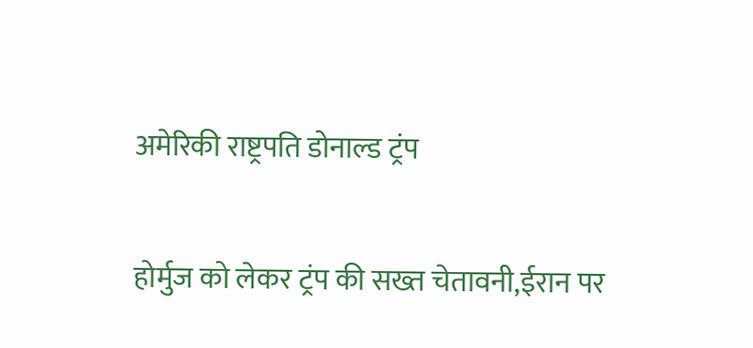अमेरिकी राष्ट्रपति डोनाल्ड ट्रंप

होर्मुज को लेकर ट्रंप की सख्त चेतावनी,ईरान पर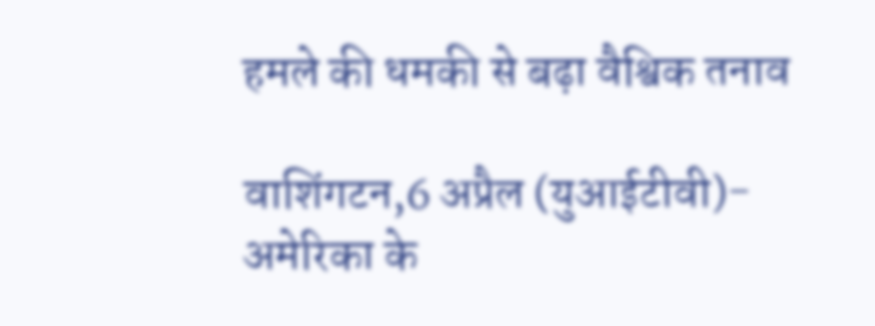हमले की धमकी से बढ़ा वैश्विक तनाव

वाशिंगटन,6 अप्रैल (युआईटीवी)- अमेरिका के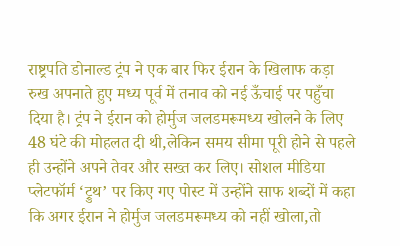राष्ट्रपति डोनाल्ड ट्रंप ने एक बार फिर ईरान के खिलाफ कड़ा रुख अपनाते हुए मध्य पूर्व में तनाव को नई ऊँचाई पर पहुँचा दिया है। ट्रंप ने ईरान को होर्मुज जलडमरूमध्य खोलने के लिए 48 घंटे की मोहलत दी थी,लेकिन समय सीमा पूरी होने से पहले ही उन्होंने अपने तेवर और सख्त कर लिए। सोशल मीडिया प्लेटफॉर्म ‘ट्रुथ’ पर किए गए पोस्ट में उन्होंने साफ शब्दों में कहा कि अगर ईरान ने होर्मुज जलडमरूमध्य को नहीं खोला,तो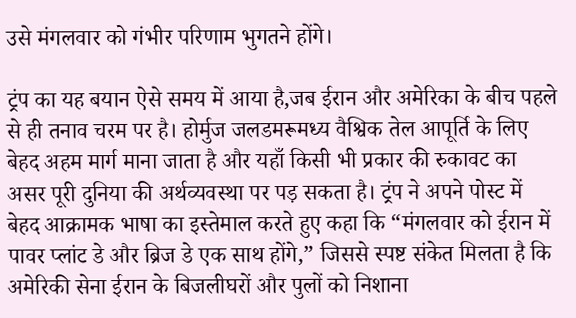उसे मंगलवार को गंभीर परिणाम भुगतने होंगे।

ट्रंप का यह बयान ऐसे समय में आया है,जब ईरान और अमेरिका के बीच पहले से ही तनाव चरम पर है। होर्मुज जलडमरूमध्य वैश्विक तेल आपूर्ति के लिए बेहद अहम मार्ग माना जाता है और यहाँ किसी भी प्रकार की रुकावट का असर पूरी दुनिया की अर्थव्यवस्था पर पड़ सकता है। ट्रंप ने अपने पोस्ट में बेहद आक्रामक भाषा का इस्तेमाल करते हुए कहा कि “मंगलवार को ईरान में पावर प्लांट डे और ब्रिज डे एक साथ होंगे,” जिससे स्पष्ट संकेत मिलता है कि अमेरिकी सेना ईरान के बिजलीघरों और पुलों को निशाना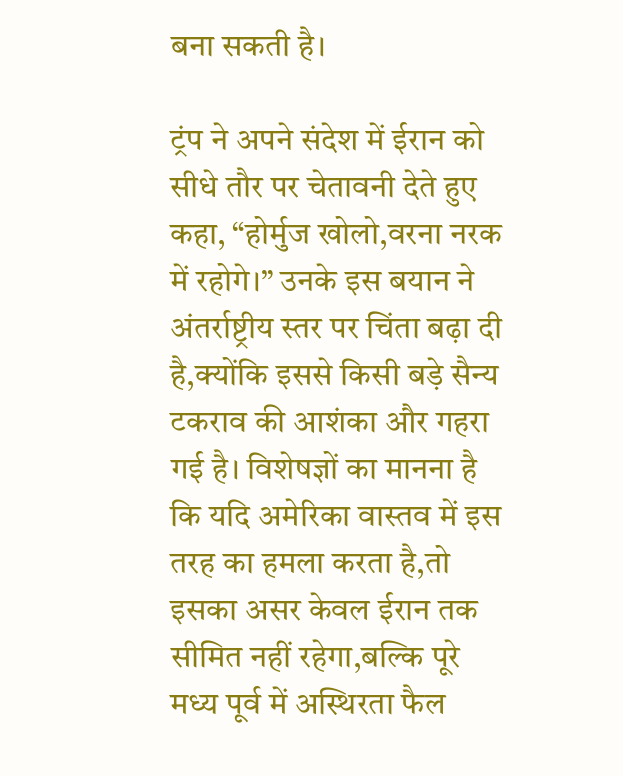बना सकती है।

ट्रंप ने अपने संदेश में ईरान को सीधे तौर पर चेतावनी देते हुए कहा, “होर्मुज खोलो,वरना नरक में रहोगे।” उनके इस बयान ने अंतर्राष्ट्रीय स्तर पर चिंता बढ़ा दी है,क्योंकि इससे किसी बड़े सैन्य टकराव की आशंका और गहरा गई है। विशेषज्ञों का मानना है कि यदि अमेरिका वास्तव में इस तरह का हमला करता है,तो इसका असर केवल ईरान तक सीमित नहीं रहेगा,बल्कि पूरे मध्य पूर्व में अस्थिरता फैल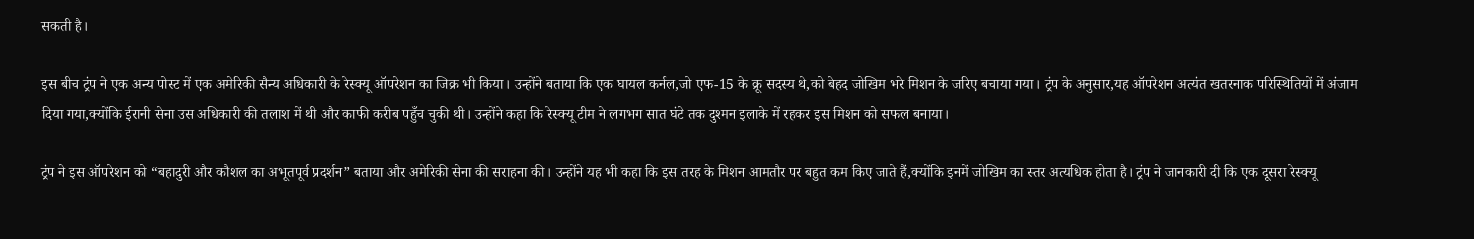सकती है।

इस बीच ट्रंप ने एक अन्य पोस्ट में एक अमेरिकी सैन्य अधिकारी के रेस्क्यू ऑपरेशन का जिक्र भी किया। उन्होंने बताया कि एक घायल कर्नल,जो एफ-15 के क्रू सदस्य थे,को बेहद जोखिम भरे मिशन के जरिए बचाया गया। ट्रंप के अनुसार,यह ऑपरेशन अत्यंत खतरनाक परिस्थितियों में अंजाम दिया गया,क्योंकि ईरानी सेना उस अधिकारी की तलाश में थी और काफी करीब पहुँच चुकी थी। उन्होंने कहा कि रेस्क्यू टीम ने लगभग सात घंटे तक दुश्मन इलाके में रहकर इस मिशन को सफल बनाया।

ट्रंप ने इस ऑपरेशन को “बहादुरी और कौशल का अभूतपूर्व प्रदर्शन” बताया और अमेरिकी सेना की सराहना की। उन्होंने यह भी कहा कि इस तरह के मिशन आमतौर पर बहुत कम किए जाते हैं,क्योंकि इनमें जोखिम का स्तर अत्यधिक होता है। ट्रंप ने जानकारी दी कि एक दूसरा रेस्क्यू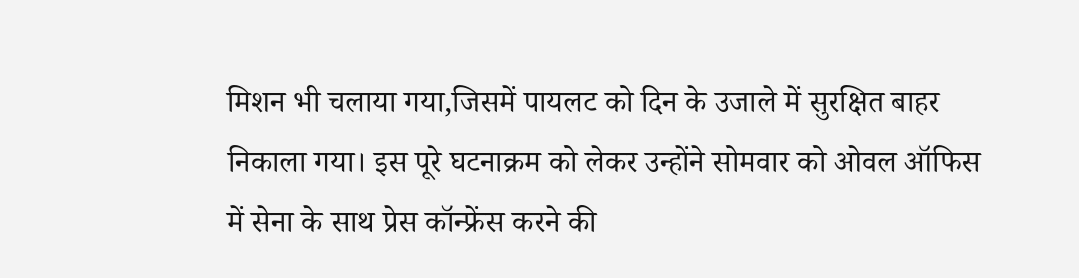मिशन भी चलाया गया,जिसमें पायलट को दिन के उजाले में सुरक्षित बाहर निकाला गया। इस पूरे घटनाक्रम को लेकर उन्होंने सोमवार को ओवल ऑफिस में सेना के साथ प्रेस कॉन्फ्रेंस करने की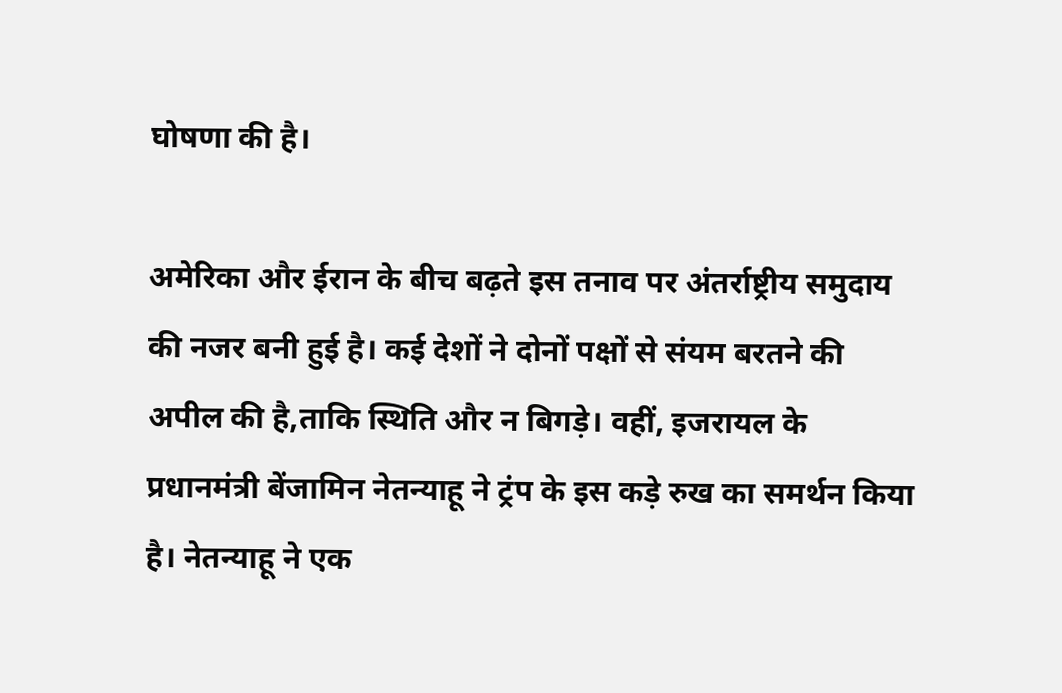घोषणा की है।

अमेरिका और ईरान के बीच बढ़ते इस तनाव पर अंतर्राष्ट्रीय समुदाय की नजर बनी हुई है। कई देशों ने दोनों पक्षों से संयम बरतने की अपील की है,ताकि स्थिति और न बिगड़े। वहीं, इजरायल के प्रधानमंत्री बेंजामिन नेतन्याहू ने ट्रंप के इस कड़े रुख का समर्थन किया है। नेतन्याहू ने एक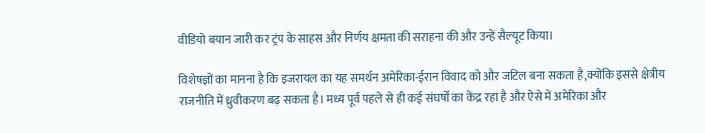वीडियो बयान जारी कर ट्रंप के साहस और निर्णय क्षमता की सराहना की और उन्हें सैल्यूट किया।

विशेषज्ञों का मानना है कि इजरायल का यह समर्थन अमेरिका-ईरान विवाद को और जटिल बना सकता है,क्योंकि इससे क्षेत्रीय राजनीति में ध्रुवीकरण बढ़ सकता है। मध्य पूर्व पहले से ही कई संघर्षों का केंद्र रहा है और ऐसे में अमेरिका और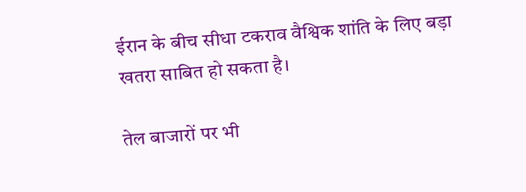ईरान के बीच सीधा टकराव वैश्विक शांति के लिए बड़ा खतरा साबित हो सकता है।

तेल बाजारों पर भी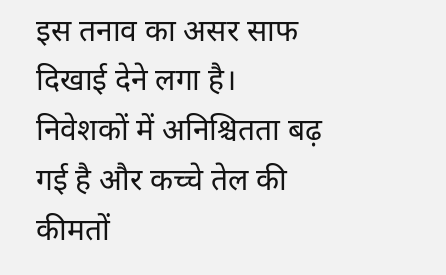इस तनाव का असर साफ दिखाई देने लगा है। निवेशकों में अनिश्चितता बढ़ गई है और कच्चे तेल की कीमतों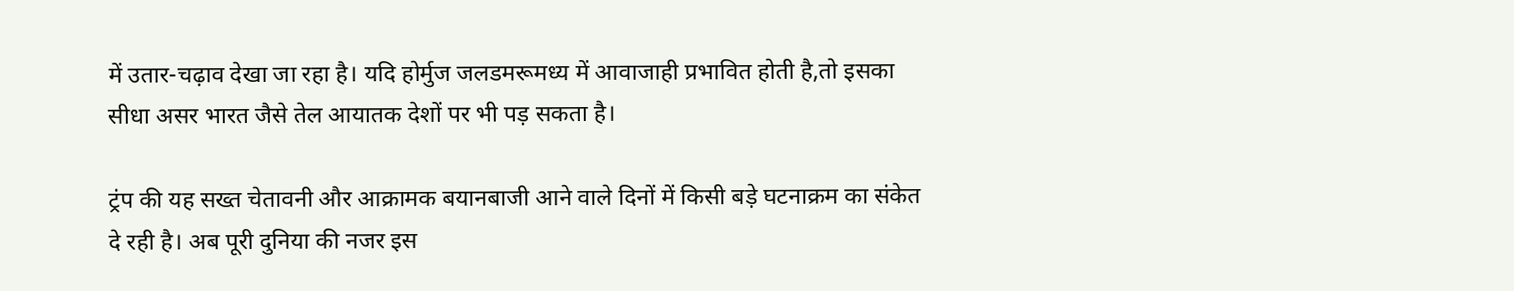में उतार-चढ़ाव देखा जा रहा है। यदि होर्मुज जलडमरूमध्य में आवाजाही प्रभावित होती है,तो इसका सीधा असर भारत जैसे तेल आयातक देशों पर भी पड़ सकता है।

ट्रंप की यह सख्त चेतावनी और आक्रामक बयानबाजी आने वाले दिनों में किसी बड़े घटनाक्रम का संकेत दे रही है। अब पूरी दुनिया की नजर इस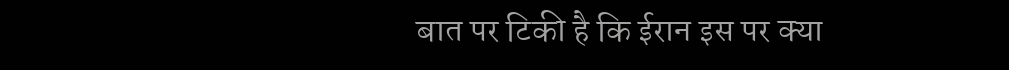बात पर टिकी है कि ईरान इस पर क्या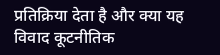प्रतिक्रिया देता है और क्या यह विवाद कूटनीतिक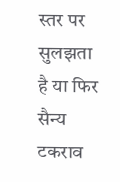स्तर पर सुलझता है या फिर सैन्य टकराव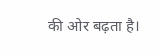की ओर बढ़ता है।